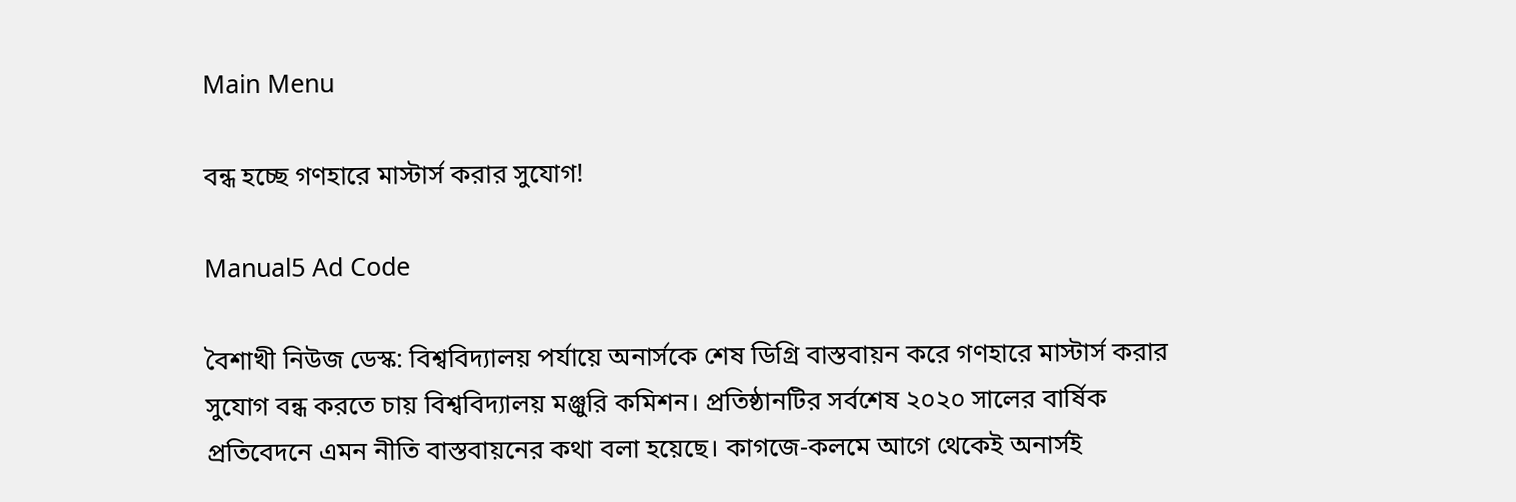Main Menu

বন্ধ হচ্ছে গণহারে মাস্টার্স করার সুযোগ!

Manual5 Ad Code

বৈশাখী নিউজ ডেস্ক: বিশ্ববিদ্যালয় পর্যায়ে অনার্সকে শেষ ডিগ্রি বাস্তবায়ন করে গণহারে মাস্টার্স করার সুযোগ বন্ধ করতে চায় বিশ্ববিদ্যালয় মঞ্জুরি কমিশন। প্রতিষ্ঠানটির সর্বশেষ ২০২০ সালের বার্ষিক প্রতিবেদনে এমন নীতি বাস্তবায়নের কথা বলা হয়েছে। কাগজে-কলমে আগে থেকেই অনার্সই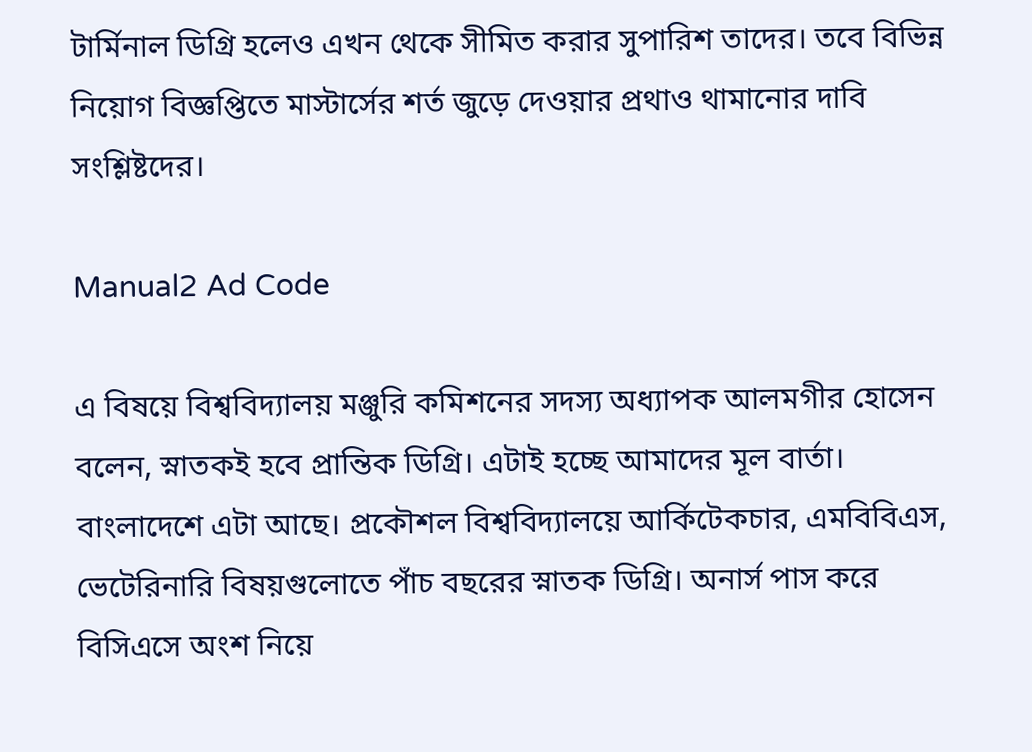টার্মিনাল ডিগ্রি হলেও এখন থেকে সীমিত করার সুপারিশ তাদের। তবে বিভিন্ন নিয়োগ বিজ্ঞপ্তিতে মাস্টার্সের শর্ত জুড়ে দেওয়ার প্রথাও থামানোর দাবি সংশ্লিষ্টদের।

Manual2 Ad Code

এ বিষয়ে বিশ্ববিদ্যালয় মঞ্জুরি কমিশনের সদস্য অধ্যাপক আলমগীর হোসেন বলেন, স্নাতকই হবে প্রান্তিক ডিগ্রি। এটাই হচ্ছে আমাদের মূল বার্তা। বাংলাদেশে এটা আছে। প্রকৌশল বিশ্ববিদ্যালয়ে আর্কিটেকচার, এমবিবিএস, ভেটেরিনারি বিষয়গুলোতে পাঁচ বছরের স্নাতক ডিগ্রি। অনার্স পাস করে বিসিএসে অংশ নিয়ে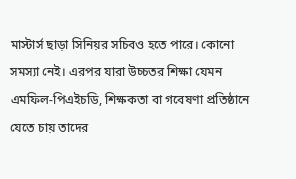মাস্টার্স ছাড়া সিনিয়র সচিবও হতে পারে। কোনো সমস্যা নেই। এরপর যারা উচ্চতর শিক্ষা যেমন এমফিল-পিএইচডি, শিক্ষকতা বা গবেষণা প্রতিষ্ঠানে যেতে চায় তাদের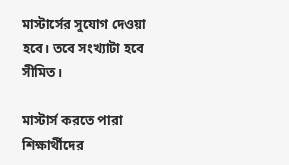মাস্টার্সের সুযোগ দেওয়া হবে। তবে সংখ্যাটা হবে সীমিত।

মাস্টার্স করতে পারা শিক্ষার্থীদের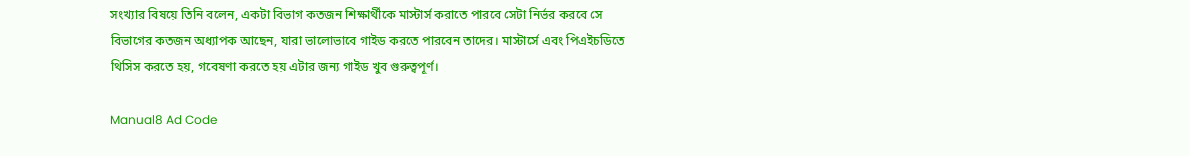সংখ্যার বিষয়ে তিনি বলেন, একটা বিভাগ কতজন শিক্ষার্থীকে মাস্টার্স করাতে পারবে সেটা নির্ভর করবে সে বিভাগের কতজন অধ্যাপক আছেন, যারা ভালোভাবে গাইড করতে পারবেন তাদের। মাস্টার্সে এবং পিএইচডিতে থিসিস করতে হয়, গবেষণা করতে হয় এটার জন্য গাইড খুব গুরুত্বপূর্ণ।

Manual8 Ad Code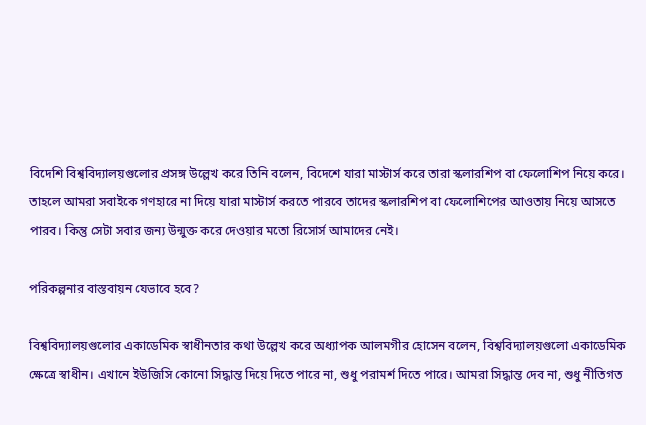বিদেশি বিশ্ববিদ্যালয়গুলোর প্রসঙ্গ উল্লেখ করে তিনি বলেন, বিদেশে যারা মাস্টার্স করে তারা স্কলারশিপ বা ফেলোশিপ নিয়ে করে। তাহলে আমরা সবাইকে গণহারে না দিয়ে যারা মাস্টার্স করতে পারবে তাদের স্কলারশিপ বা ফেলোশিপের আওতায় নিয়ে আসতে পারব। কিন্তু সেটা সবার জন্য উন্মুক্ত করে দেওয়ার মতো রিসোর্স আমাদের নেই।

পরিকল্পনার বাস্তবায়ন যেভাবে হবে?

বিশ্ববিদ্যালয়গুলোর একাডেমিক স্বাধীনতার কথা উল্লেখ করে অধ্যাপক আলমগীর হোসেন বলেন, বিশ্ববিদ্যালয়গুলো একাডেমিক ক্ষেত্রে স্বাধীন। এখানে ইউজিসি কোনো সিদ্ধান্ত দিয়ে দিতে পারে না, শুধু পরামর্শ দিতে পারে। আমরা সিদ্ধান্ত দেব না, শুধু নীতিগত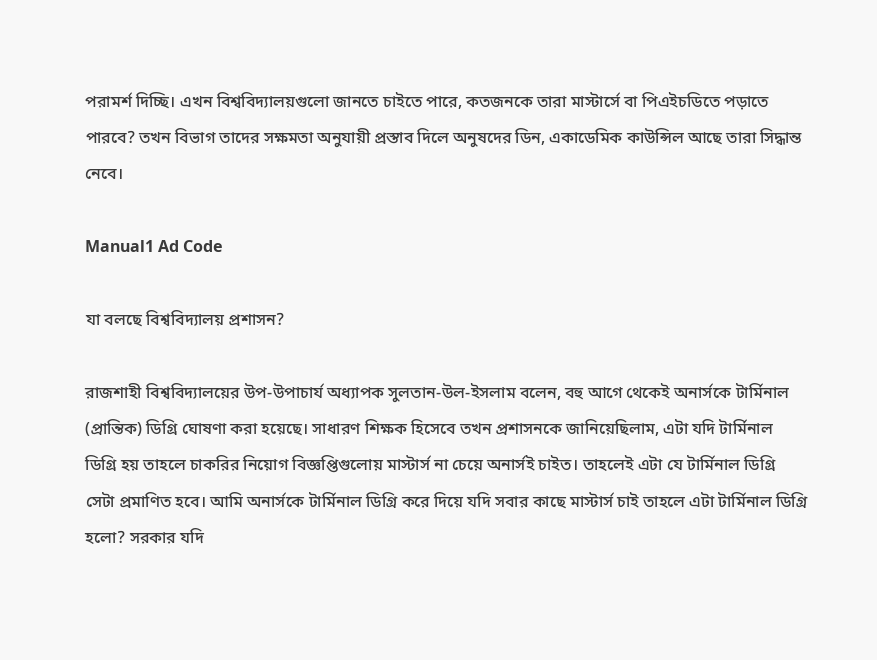পরামর্শ দিচ্ছি। এখন বিশ্ববিদ্যালয়গুলো জানতে চাইতে পারে, কতজনকে তারা মাস্টার্সে বা পিএইচডিতে পড়াতে পারবে? তখন বিভাগ তাদের সক্ষমতা অনুযায়ী প্রস্তাব দিলে অনুষদের ডিন, একাডেমিক কাউন্সিল আছে তারা সিদ্ধান্ত নেবে।

Manual1 Ad Code

যা বলছে বিশ্ববিদ্যালয় প্রশাসন?

রাজশাহী বিশ্ববিদ্যালয়ের উপ-উপাচার্য অধ্যাপক সুলতান-উল-ইসলাম বলেন, বহু আগে থেকেই অনার্সকে টার্মিনাল (প্রান্তিক) ডিগ্রি ঘোষণা করা হয়েছে। সাধারণ শিক্ষক হিসেবে তখন প্রশাসনকে জানিয়েছিলাম, এটা যদি টার্মিনাল ডিগ্রি হয় তাহলে চাকরির নিয়োগ বিজ্ঞপ্তিগুলোয় মাস্টার্স না চেয়ে অনার্সই চাইত। তাহলেই এটা যে টার্মিনাল ডিগ্রি সেটা প্রমাণিত হবে। আমি অনার্সকে টার্মিনাল ডিগ্রি করে দিয়ে যদি সবার কাছে মাস্টার্স চাই তাহলে এটা টার্মিনাল ডিগ্রি হলো? সরকার যদি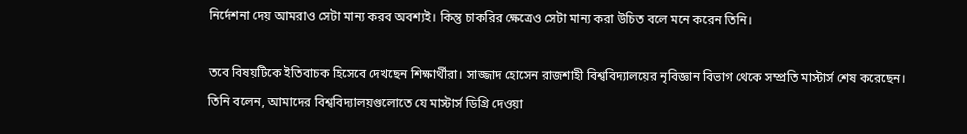নির্দেশনা দেয় আমরাও সেটা মান্য করব অবশ্যই। কিন্তু চাকরির ক্ষেত্রেও সেটা মান্য করা উচিত বলে মনে করেন তিনি।

তবে বিষয়টিকে ইতিবাচক হিসেবে দেখছেন শিক্ষার্থীরা। সাজ্জাদ হোসেন রাজশাহী বিশ্ববিদ্যালয়ের নৃবিজ্ঞান বিভাগ থেকে সম্প্রতি মাস্টার্স শেষ করেছেন। তিনি বলেন, আমাদের বিশ্ববিদ্যালয়গুলোতে যে মাস্টার্স ডিগ্রি দেওয়া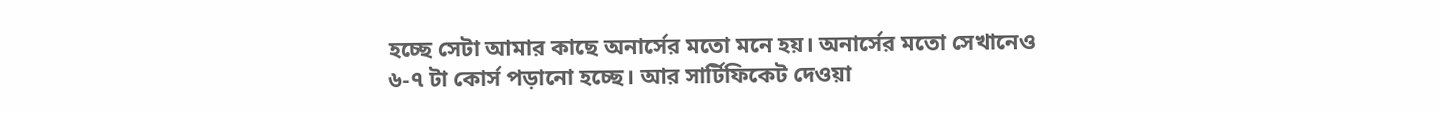হচ্ছে সেটা আমার কাছে অনার্সের মতো মনে হয়। অনার্সের মতো সেখানেও ৬-৭ টা কোর্স পড়ানো হচ্ছে। আর সার্টিফিকেট দেওয়া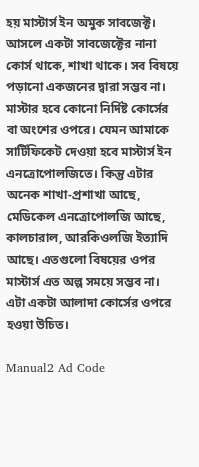হয় মাস্টার্স ইন অমুক সাবজেক্ট। আসলে একটা সাবজেক্টের নানা কোর্স থাকে, শাখা থাকে। সব বিষয়ে পড়ানো একজনের দ্বারা সম্ভব না। মাস্টার হবে কোনো নির্দিষ্ট কোর্সের বা অংশের ওপরে। যেমন আমাকে সার্টিফিকেট দেওয়া হবে মাস্টার্স ইন এনত্রোপোলজিতে। কিন্তু এটার অনেক শাখা-প্রশাখা আছে, মেডিকেল এনত্রোপোলজি আছে, কালচারাল, আরকিওলজি ইত্যাদি আছে। এতগুলো বিষয়ের ওপর মাস্টার্স এত অল্প সময়ে সম্ভব না। এটা একটা আলাদা কোর্সের ওপরে হওয়া উচিত।

Manual2 Ad Code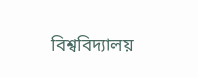বিশ্ববিদ্যালয়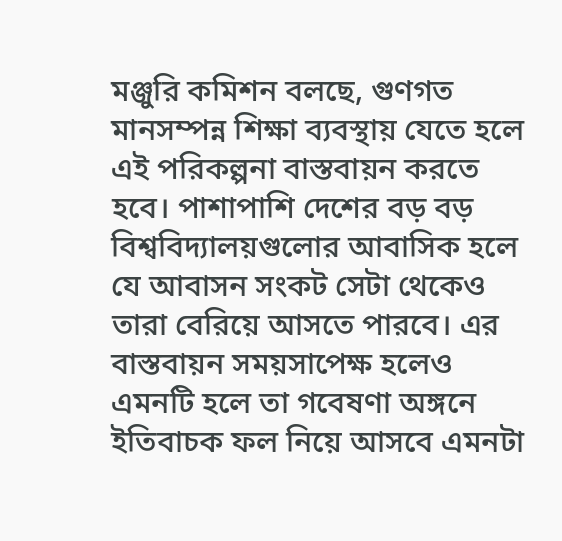মঞ্জুরি কমিশন বলছে, গুণগত মানসম্পন্ন শিক্ষা ব্যবস্থায় যেতে হলে এই পরিকল্পনা বাস্তবায়ন করতে হবে। পাশাপাশি দেশের বড় বড় বিশ্ববিদ্যালয়গুলোর আবাসিক হলে যে আবাসন সংকট সেটা থেকেও তারা বেরিয়ে আসতে পারবে। এর বাস্তবায়ন সময়সাপেক্ষ হলেও এমনটি হলে তা গবেষণা অঙ্গনে ইতিবাচক ফল নিয়ে আসবে এমনটা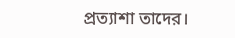প্রত্যাশা তাদের।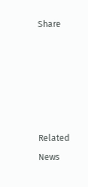Share





Related News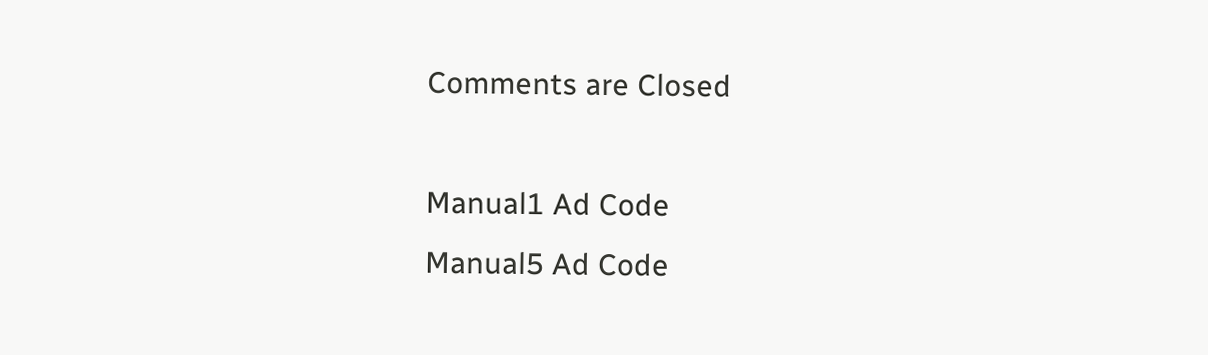Comments are Closed

Manual1 Ad Code
Manual5 Ad Code